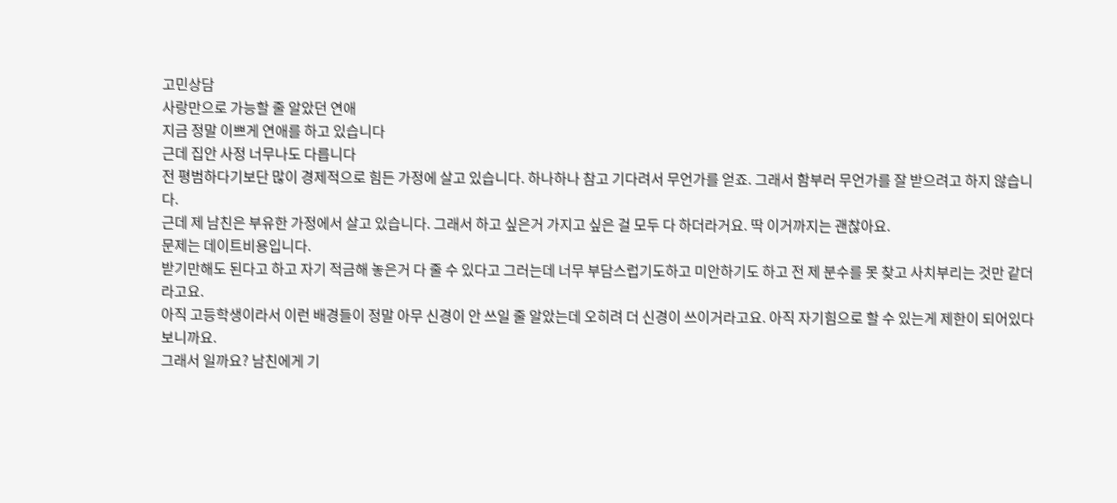고민상담
사랑만으로 가능할 줄 알았던 연애
지금 정말 이쁘게 연애를 하고 있습니다
근데 집안 사정 너무나도 다릅니다
전 평범하다기보단 많이 경제적으로 힘든 가정에 살고 있습니다. 하나하나 참고 기다려서 무언가를 얻죠. 그래서 함부러 무언가를 잘 받으려고 하지 않습니다.
근데 제 남친은 부유한 가정에서 살고 있습니다. 그래서 하고 싶은거 가지고 싶은 걸 모두 다 하더라거요. 딱 이거까지는 괜찮아요.
문제는 데이트비용입니다.
받기만해도 된다고 하고 자기 적금해 놓은거 다 줄 수 있다고 그러는데 너무 부담스럽기도하고 미안하기도 하고 전 제 분수를 못 찾고 사치부리는 것만 같더라고요.
아직 고등학생이라서 이런 배경들이 정말 아무 신경이 안 쓰일 줄 알았는데 오히려 더 신경이 쓰이거라고요. 아직 자기힘으로 할 수 있는게 제한이 되어있다보니까요.
그래서 일까요? 남친에게 기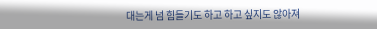대는게 넘 힘들기도 하고 하고 싶지도 않아져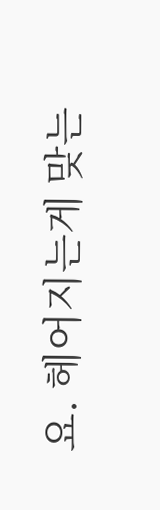요. 헤어지는게 맞는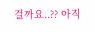걸까요..?? 아직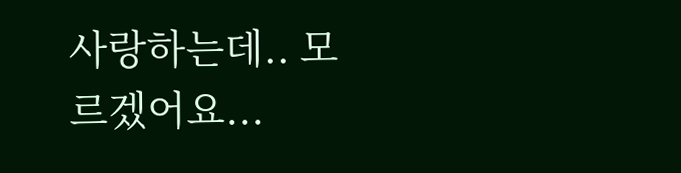사랑하는데.. 모르겠어요...